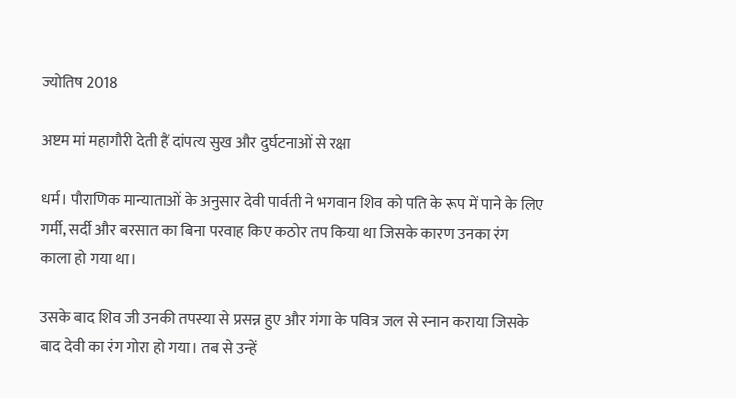ज्योतिष 2018

अष्टम मां महागौरी देती हैं दांपत्य सुख और दुर्घटनाओं से रक्षा

धर्म। पौराणिक मान्याताओं के अनुसार देवी पार्वती ने भगवान शिव को पति के रूप में पाने के लिए गर्मी, सर्दी और बरसात का बिना परवाह किए कठोर तप किया था जिसके कारण उनका रंग काला हो गया था।

उसके बाद शिव जी उनकी तपस्या से प्रसन्न हुए और गंगा के पवित्र जल से स्नान कराया जिसके बाद देवी का रंग गोरा हो गया। तब से उन्हें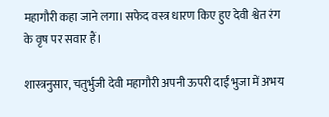महागौरी कहा जाने लगा। सफेद वस्त्र धारण किए हुए देवी श्वेत रंग के वृष पर सवार हैं।

शास्त्रनुसार, चतुर्भुजी देवी महागौरी अपनी ऊपरी दाईं भुजा में अभय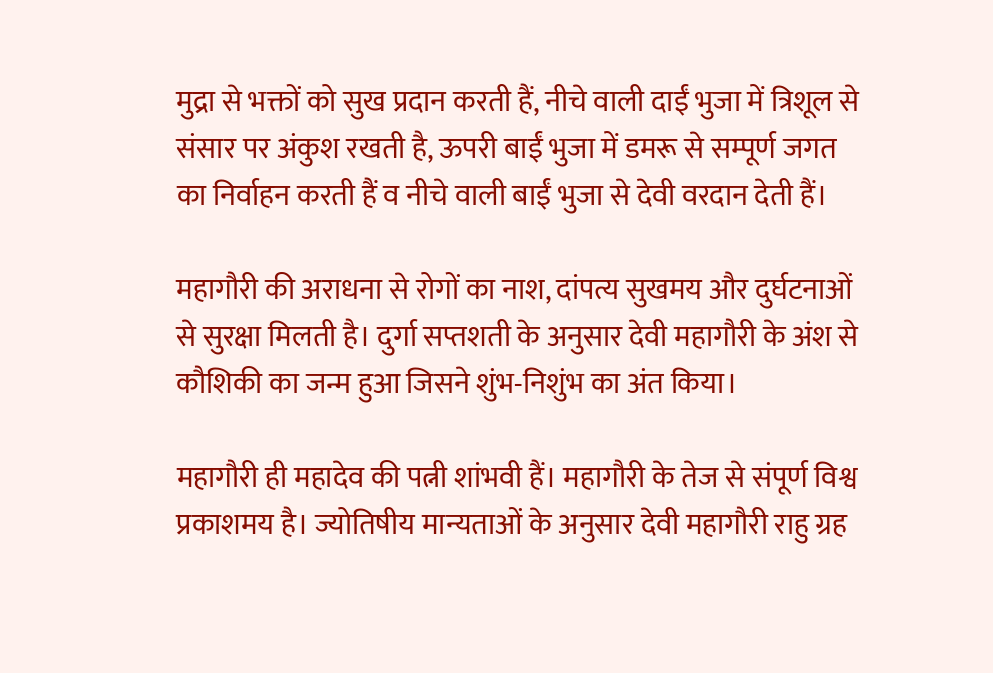मुद्रा से भक्तों को सुख प्रदान करती हैं, नीचे वाली दाईं भुजा में त्रिशूल से संसार पर अंकुश रखती है, ऊपरी बाईं भुजा में डमरू से सम्पूर्ण जगत का निर्वाहन करती हैं व नीचे वाली बाईं भुजा से देवी वरदान देती हैं।

महागौरी की अराधना से रोगों का नाश, दांपत्य सुखमय और दुर्घटनाओं से सुरक्षा मिलती है। दुर्गा सप्तशती के अनुसार देवी महागौरी के अंश से कौशिकी का जन्म हुआ जिसने शुंभ-निशुंभ का अंत किया।

महागौरी ही महादेव की पत्नी शांभवी हैं। महागौरी के तेज से संपूर्ण विश्व प्रकाशमय है। ज्योतिषीय मान्यताओं के अनुसार देवी महागौरी राहु ग्रह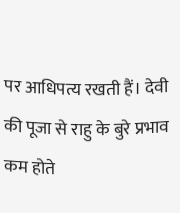पर आधिपत्य रखती हैं। देवी की पूजा से राहु के बुरे प्रभाव कम होते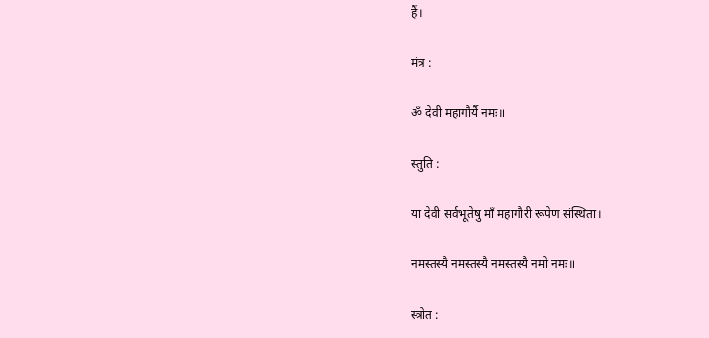हैं।

मंत्र :

ॐ देवी महागौर्यै नमः॥

स्तुति :

या देवी सर्वभू‍तेषु माँ महागौरी रूपेण संस्थिता।

नमस्तस्यै नमस्तस्यै नमस्तस्यै नमो नमः॥

स्त्रोत :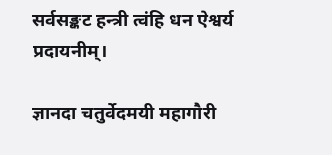सर्वसङ्कट हन्त्री त्वंहि धन ऐश्वर्य प्रदायनीम्।

ज्ञानदा चतुर्वेदमयी महागौरी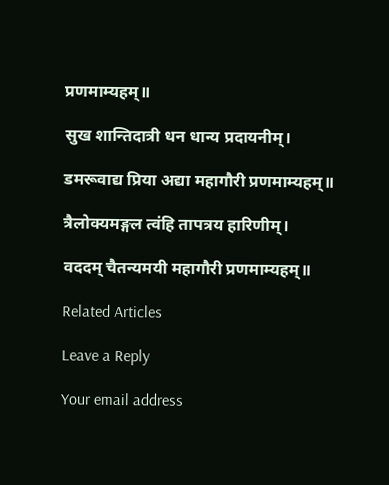प्रणमाम्यहम्॥

सुख शान्तिदात्री धन धान्य प्रदायनीम्।

डमरूवाद्य प्रिया अद्या महागौरी प्रणमाम्यहम्॥

त्रैलोक्यमङ्गल त्वंहि तापत्रय हारिणीम्।

वददम् चैतन्यमयी महागौरी प्रणमाम्यहम्॥

Related Articles

Leave a Reply

Your email address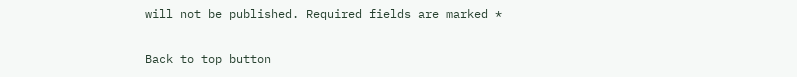will not be published. Required fields are marked *

Back to top button